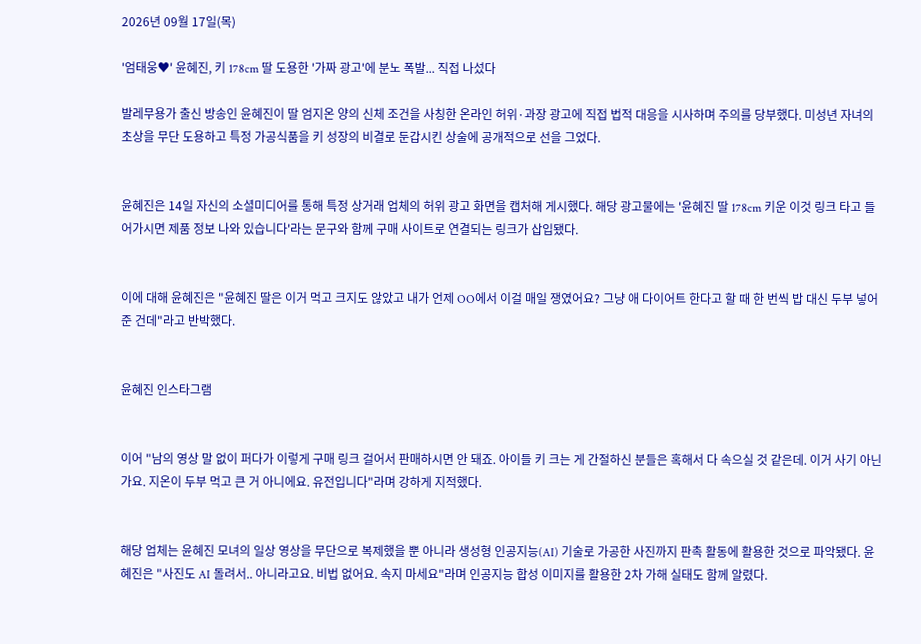2026년 09월 17일(목)

'엄태웅♥' 윤혜진, 키 178cm 딸 도용한 '가짜 광고'에 분노 폭발... 직접 나섰다

발레무용가 출신 방송인 윤혜진이 딸 엄지온 양의 신체 조건을 사칭한 온라인 허위·과장 광고에 직접 법적 대응을 시사하며 주의를 당부했다. 미성년 자녀의 초상을 무단 도용하고 특정 가공식품을 키 성장의 비결로 둔갑시킨 상술에 공개적으로 선을 그었다.


윤혜진은 14일 자신의 소셜미디어를 통해 특정 상거래 업체의 허위 광고 화면을 캡처해 게시했다. 해당 광고물에는 '윤혜진 딸 178cm 키운 이것 링크 타고 들어가시면 제품 정보 나와 있습니다'라는 문구와 함께 구매 사이트로 연결되는 링크가 삽입됐다.


이에 대해 윤혜진은 "윤혜진 딸은 이거 먹고 크지도 않았고 내가 언제 OO에서 이걸 매일 쟁였어요? 그냥 애 다이어트 한다고 할 때 한 번씩 밥 대신 두부 넣어준 건데"라고 반박했다.


윤혜진 인스타그램


이어 "남의 영상 말 없이 퍼다가 이렇게 구매 링크 걸어서 판매하시면 안 돼죠. 아이들 키 크는 게 간절하신 분들은 혹해서 다 속으실 것 같은데. 이거 사기 아닌가요. 지온이 두부 먹고 큰 거 아니에요. 유전입니다"라며 강하게 지적했다.


해당 업체는 윤혜진 모녀의 일상 영상을 무단으로 복제했을 뿐 아니라 생성형 인공지능(AI) 기술로 가공한 사진까지 판촉 활동에 활용한 것으로 파악됐다. 윤혜진은 "사진도 AI 돌려서.. 아니라고요. 비법 없어요. 속지 마세요"라며 인공지능 합성 이미지를 활용한 2차 가해 실태도 함께 알렸다.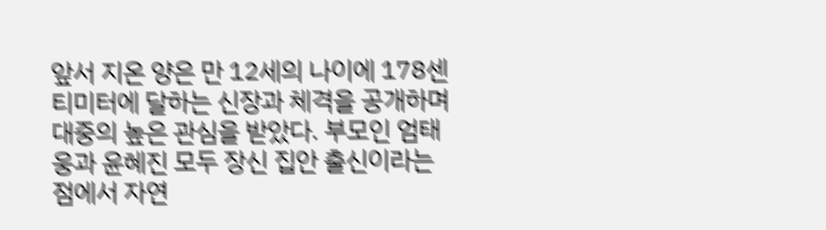앞서 지온 양은 만 12세의 나이에 178센티미터에 달하는 신장과 체격을 공개하며 대중의 높은 관심을 받았다. 부모인 엄태웅과 윤혜진 모두 장신 집안 출신이라는 점에서 자연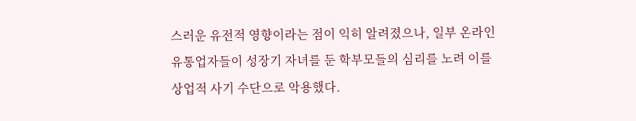스러운 유전적 영향이라는 점이 익히 알려졌으나, 일부 온라인 유통업자들이 성장기 자녀를 둔 학부모들의 심리를 노려 이를 상업적 사기 수단으로 악용했다.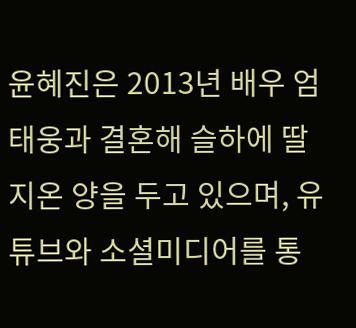윤혜진은 2013년 배우 엄태웅과 결혼해 슬하에 딸 지온 양을 두고 있으며, 유튜브와 소셜미디어를 통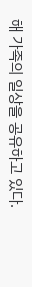해 가족의 일상을 공유하고 있다.